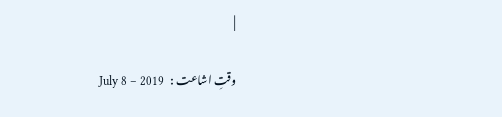|

وقتِ اشاعت :   July 8 – 2019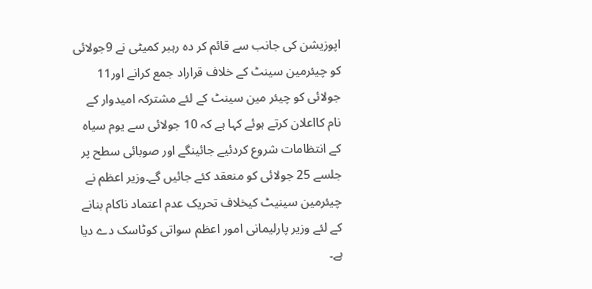اپوزیشن کی جانب سے قائم کر دہ رہبر کمیٹی نے 9جولائی کو چیئرمین سینٹ کے خلاف قراراد جمع کرانے اور11 جولائی کو چیئر مین سینٹ کے لئے مشترکہ امیدوار کے نام کااعلان کرتے ہوئے کہا ہے کہ 10 جولائی سے یوم سیاہ کے انتظامات شروع کردئیے جائینگے اور صوبائی سطح پر جلسے 25 جولائی کو منعقد کئے جائیں گے۔وزیر اعظم نے چیئرمین سینیٹ کیخلاف تحریک عدم اعتماد ناکام بنانے کے لئے وزیر پارلیمانی امور اعظم سواتی کوٹاسک دے دیا ہے۔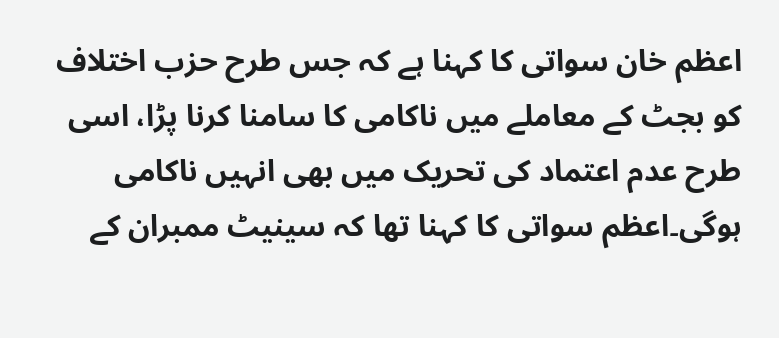اعظم خان سواتی کا کہنا ہے کہ جس طرح حزب اختلاف کو بجٹ کے معاملے میں ناکامی کا سامنا کرنا پڑا، اسی طرح عدم اعتماد کی تحریک میں بھی انہیں ناکامی ہوگی۔اعظم سواتی کا کہنا تھا کہ سینیٹ ممبران کے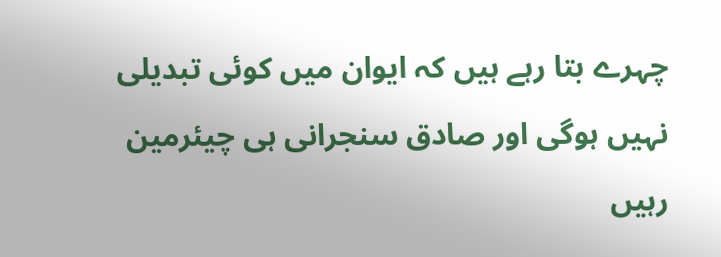چہرے بتا رہے ہیں کہ ایوان میں کوئی تبدیلی نہیں ہوگی اور صادق سنجرانی ہی چیئرمین رہیں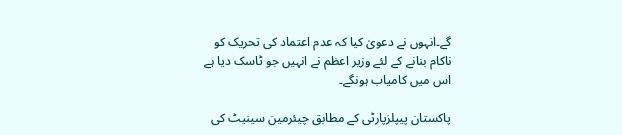گے۔انہوں نے دعویٰ کیا کہ عدم اعتماد کی تحریک کو ناکام بنانے کے لئے وزیر اعظم نے انہیں جو ٹاسک دیا ہے اس میں کامیاب ہونگے۔

پاکستان پیپلزپارٹی کے مطابق چیئرمین سینیٹ کی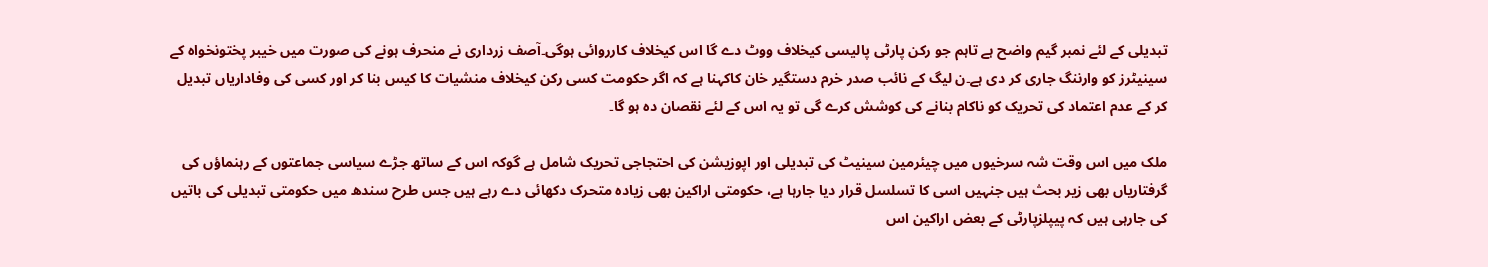تبدیلی کے لئے نمبر گیم واضح ہے تاہم جو رکن پارٹی پالیسی کیخلاف ووٹ دے گا اس کیخلاف کارروائی ہوگی۔آصف زرداری نے منحرف ہونے کی صورت میں خیبر پختونخواہ کے سینیٹرز کو وارننگ جاری کر دی ہے۔ن لیگ کے نائب صدر خرم دستگیر خان کاکہنا ہے کہ اگر حکومت کسی رکن کیخلاف منشیات کا کیس بنا کر اور کسی کی وفاداریاں تبدیل کر کے عدم اعتماد کی تحریک کو ناکام بنانے کی کوشش کرے گی تو یہ اس کے لئے نقصان دہ ہو گا۔

ملک میں اس وقت شہ سرخیوں میں چیئرمین سینیٹ کی تبدیلی اور اپوزیشن کی احتجاجی تحریک شامل ہے گوکہ اس کے ساتھ جڑے سیاسی جماعتوں کے رہنماؤں کی گرفتاریاں بھی زیر بحث ہیں جنہیں اسی کا تسلسل قرار دیا جارہا ہے، حکومتی اراکین بھی زیادہ متحرک دکھائی دے رہے ہیں جس طرح سندھ میں حکومتی تبدیلی کی باتیں کی جارہی ہیں کہ پیپلزپارٹی کے بعض اراکین اس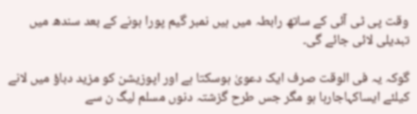وقت پی ٹی آئی کے ساتھ رابطہ میں ہیں نمبر گیم پورا ہونے کے بعد سندھ میں تبدیلی لائی جائے گی۔

گوکہ یہ فی الوقت صرف ایک دعویٰ ہوسکتا ہے اور اپوزیشن کو مزید دباؤ میں لانے کیلئے ایساکہاجارہا ہو مگر جس طرح گزشتہ دنوں مسلم لیگ ن سے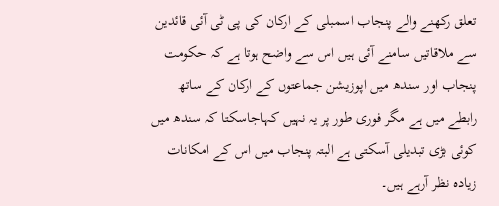تعلق رکھنے والے پنجاب اسمبلی کے ارکان کی پی ٹی آئی قائدین سے ملاقاتیں سامنے آئی ہیں اس سے واضح ہوتا ہے کہ حکومت پنجاب اور سندھ میں اپوزیشن جماعتوں کے ارکان کے ساتھ رابطے میں ہے مگر فوری طور پر یہ نہیں کہاجاسکتا کہ سندھ میں کوئی بڑی تبدیلی آسکتی ہے البتہ پنجاب میں اس کے امکانات زیادہ نظر آرہے ہیں۔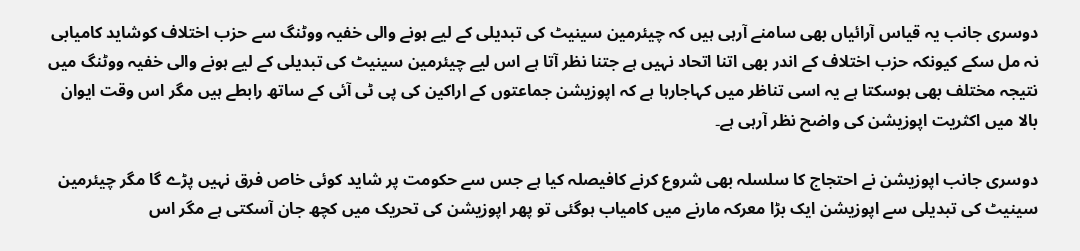دوسری جانب یہ قیاس آرائیاں بھی سامنے آرہی ہیں کہ چیئرمین سینیٹ کی تبدیلی کے لیے ہونے والی خفیہ ووٹنگ سے حزب اختلاف کوشاید کامیابی نہ مل سکے کیونکہ حزب اختلاف کے اندر بھی اتنا اتحاد نہیں ہے جتنا نظر آتا ہے اس لیے چیئرمین سینیٹ کی تبدیلی کے لیے ہونے والی خفیہ ووٹنگ میں نتیجہ مختلف بھی ہوسکتا ہے یہ اسی تناظر میں کہاجارہا ہے کہ اپوزیشن جماعتوں کے اراکین کی پی ٹی آئی کے ساتھ رابطے ہیں مگر اس وقت ایوان بالا میں اکثریت اپوزیشن کی واضح نظر آرہی ہے۔

دوسری جانب اپوزیشن نے احتجاج کا سلسلہ بھی شروع کرنے کافیصلہ کیا ہے جس سے حکومت پر شاید کوئی خاص فرق نہیں پڑے گا مگر چیئرمین سینیٹ کی تبدیلی سے اپوزیشن ایک بڑا معرکہ مارنے میں کامیاب ہوگئی تو پھر اپوزیشن کی تحریک میں کچھ جان آسکتی ہے مگر اس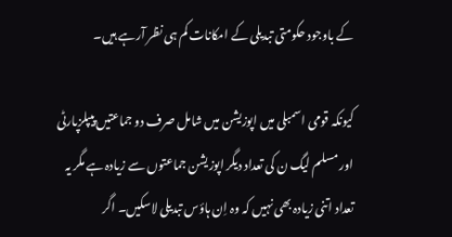کے باوجود حکومتی تبدیلی کے امکانات کم ہی نظر آرہے ہیں۔

کیونکہ قومی اسمبلی میں اپوزیشن میں شامل صرف دو جماعتیں پیپلزپارٹی اور مسلم لیگ ن کی تعداد دیگر اپوزیشن جماعتوں سے زیادہ ہے مگر یہ تعداد اتنی زیادہ بھی نہیں کہ وہ اِن ہاؤس تبدیلی لاسکیں۔ اگر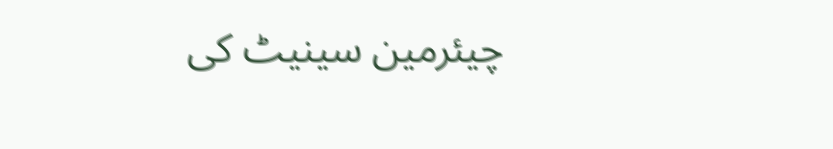چیئرمین سینیٹ کی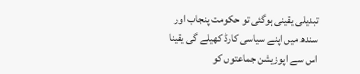تبدیلی یقینی ہوگئی تو حکومت پنجاب اور سندھ میں اپنے سیاسی کارڈ کھیلے گی یقینا اس سے اپوزیشن جماعتوں کو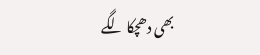بھی دھچکا لگے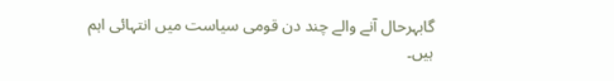گابہرحال آنے والے چند دن قومی سیاست میں انتہائی اہم ہیں۔